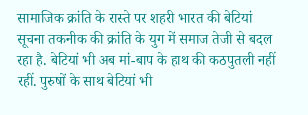सामाजिक क्रांति के रास्ते पर शहरी भारत की बेटियां
सूचना तकनीक की क्रांति के युग में समाज तेजी से बदल रहा है. बेटियां भी अब मां-बाप के हाथ की कठपुतली नहीं रहीं. पुरुषों के साथ बेटियां भी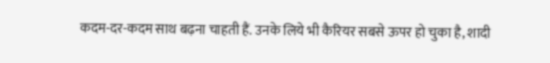कदम-दर-कदम साथ बढ़ना चाहती हैं. उनके लिये भी कैरियर सबसे ऊपर हो चुका है, शादी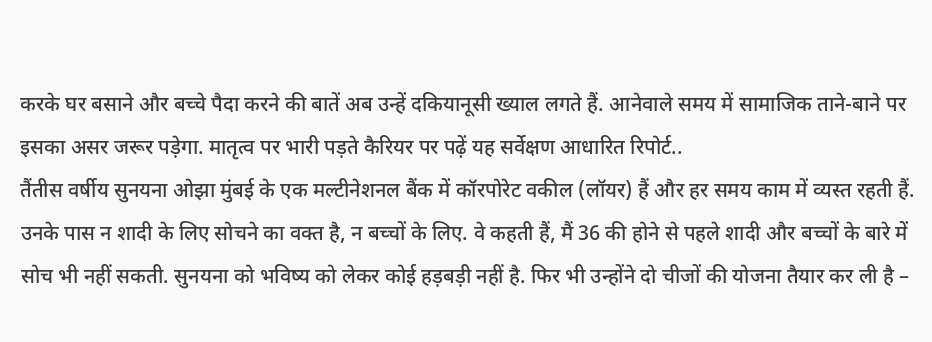करके घर बसाने और बच्चे पैदा करने की बातें अब उन्हें दकियानूसी ख्याल लगते हैं. आनेवाले समय में सामाजिक ताने-बाने पर इसका असर जरूर पड़ेगा. मातृत्व पर भारी पड़ते कैरियर पर पढ़ें यह सर्वेक्षण आधारित रिपोर्ट..
तैंतीस वर्षीय सुनयना ओझा मुंबई के एक मल्टीनेशनल बैंक में कॉरपोरेट वकील (लॉयर) हैं और हर समय काम में व्यस्त रहती हैं. उनके पास न शादी के लिए सोचने का वक्त है, न बच्चों के लिए. वे कहती हैं, मैं 36 की होने से पहले शादी और बच्चों के बारे में सोच भी नहीं सकती. सुनयना को भविष्य को लेकर कोई हड़बड़ी नहीं है. फिर भी उन्होंने दो चीजों की योजना तैयार कर ली है –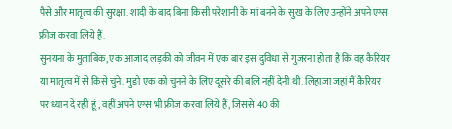पैसे और मातृत्व की सुरक्षा. शादी के बाद बिना किसी परेशानी के मां बनने के सुख के लिए उन्होंने अपने एग्स फ्रीज करवा लिये हैं.
सुनयना के मुताबिक, एक आजाद लड़की को जीवन में एक बार इस दुविधा से गुजरना होता है कि वह कैरियर या मातृत्व में से किसे चुने. मुङो एक को चुनने के लिए दूसरे की बलि नहीं देनी थी. लिहाजा जहां मैं कैरियर पर ध्यान दे रही हूं, वहीं अपने एग्स भी फ्रीज करवा लिये हैं, जिससे 40 की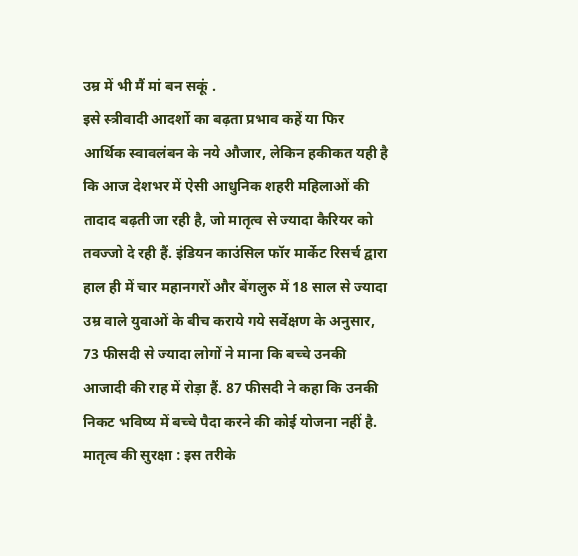उम्र में भी मैं मां बन सकूं .
इसे स्त्रीवादी आदर्शो का बढ़ता प्रभाव कहें या फिर आर्थिक स्वावलंबन के नये औजार, लेकिन हकीकत यही है कि आज देशभर में ऐसी आधुनिक शहरी महिलाओं की तादाद बढ़ती जा रही है, जो मातृत्व से ज्यादा कैरियर को तवज्जो दे रही हैं. इंडियन काउंसिल फॉर मार्केट रिसर्च द्वारा हाल ही में चार महानगरों और बेंगलुरु में 18 साल से ज्यादा उम्र वाले युवाओं के बीच कराये गये सर्वेक्षण के अनुसार, 73 फीसदी से ज्यादा लोगों ने माना कि बच्चे उनकी आजादी की राह में रोड़ा हैं. 87 फीसदी ने कहा कि उनकी निकट भविष्य में बच्चे पैदा करने की कोई योजना नहीं है.
मातृत्व की सुरक्षा : इस तरीके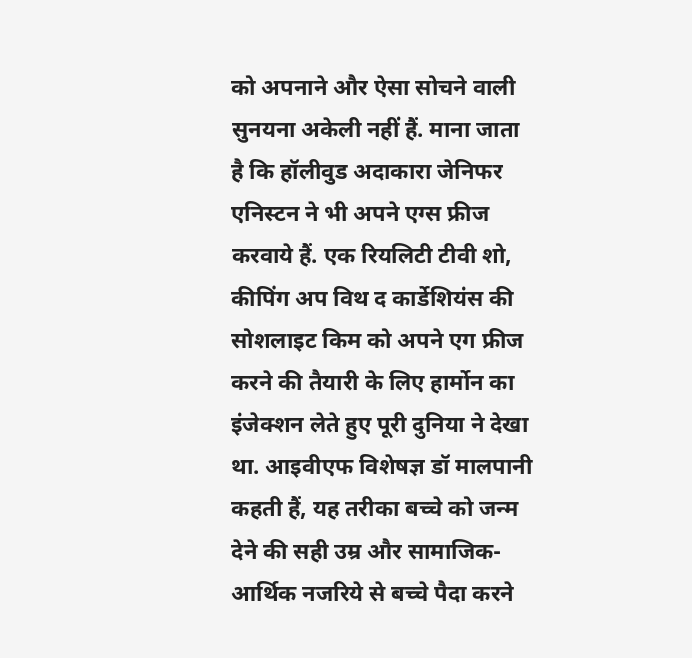को अपनाने और ऐसा सोचने वाली सुनयना अकेली नहीं हैं. माना जाता है कि हॉलीवुड अदाकारा जेनिफर एनिस्टन ने भी अपने एग्स फ्रीज करवाये हैं. एक रियलिटी टीवी शो, कीपिंग अप विथ द कार्डेशियंस की सोशलाइट किम को अपने एग फ्रीज करने की तैयारी के लिए हार्मोन का इंजेक्शन लेते हुए पूरी दुनिया ने देखा था. आइवीएफ विशेषज्ञ डॉ मालपानी कहती हैं, यह तरीका बच्चे को जन्म देने की सही उम्र और सामाजिक-आर्थिक नजरिये से बच्चे पैदा करने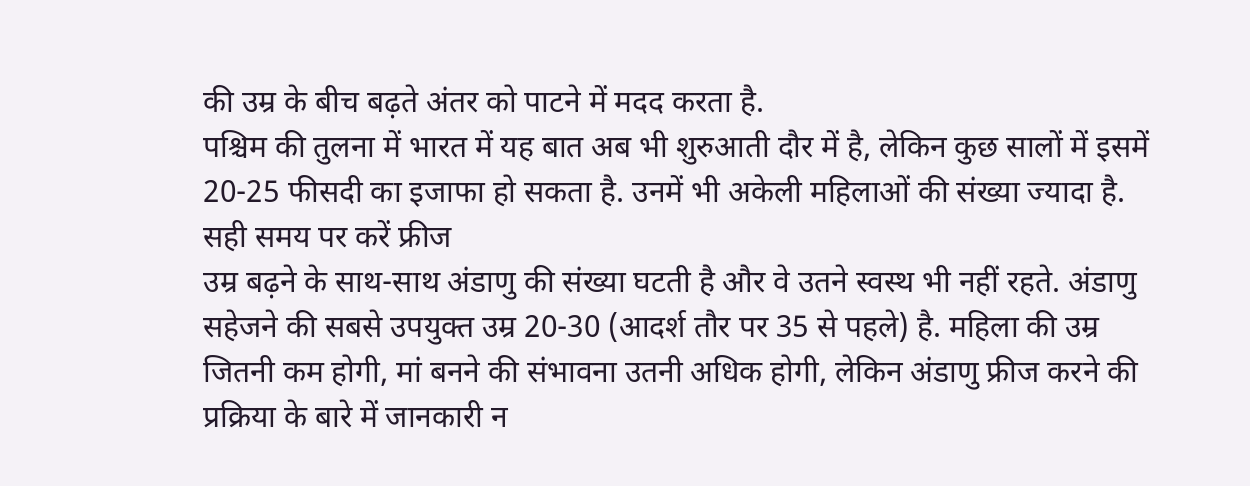की उम्र के बीच बढ़ते अंतर को पाटने में मदद करता है.
पश्चिम की तुलना में भारत में यह बात अब भी शुरुआती दौर में है, लेकिन कुछ सालों में इसमें 20-25 फीसदी का इजाफा हो सकता है. उनमें भी अकेली महिलाओं की संख्या ज्यादा है.
सही समय पर करें फ्रीज
उम्र बढ़ने के साथ-साथ अंडाणु की संख्या घटती है और वे उतने स्वस्थ भी नहीं रहते. अंडाणु सहेजने की सबसे उपयुक्त उम्र 20-30 (आदर्श तौर पर 35 से पहले) है. महिला की उम्र जितनी कम होगी, मां बनने की संभावना उतनी अधिक होगी, लेकिन अंडाणु फ्रीज करने की प्रक्रिया के बारे में जानकारी न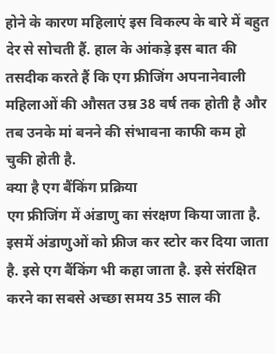होने के कारण महिलाएं इस विकल्प के बारे में बहुत देर से सोचती हैं. हाल के आंकड़े इस बात की तसदीक करते हैं कि एग फ्रीजिंग अपनानेवाली महिलाओं की औसत उम्र 38 वर्ष तक होती है और तब उनके मां बनने की संभावना काफी कम हो चुकी होती है.
क्या है एग बैंकिंग प्रक्रिया
एग फ्रीजिंग में अंडाणु का संरक्षण किया जाता है. इसमें अंडाणुओं को फ्रीज कर स्टोर कर दिया जाता है. इसे एग बैंकिंग भी कहा जाता है. इसे संरक्षित करने का सबसे अच्छा समय 35 साल की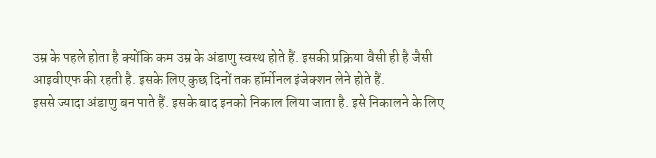उम्र के पहले होता है क्योंकि कम उम्र के अंडाणु स्वस्थ होते हैं. इसकी प्रक्रिया वैसी ही है जैसी आइवीएफ की रहती है. इसके लिए कुछ दिनों तक हॉर्मोनल इंजेक्शन लेने होते हैं.
इससे ज्यादा अंडाणु बन पाते हैं. इसके बाद इनको निकाल लिया जाता है. इसे निकालने के लिए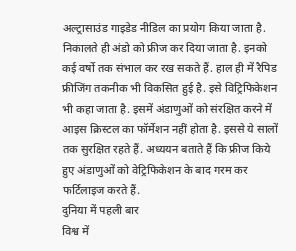अल्ट्रासाउंड गाइडेड नीडिल का प्रयोग किया जाता है. निकालते ही अंडो को फ्रीज कर दिया जाता है. इनको कई वर्षो तक संभाल कर रख सकते हैं. हाल ही में रैपिड फ्रीजिंग तकनीक भी विकसित हुई है. इसे विट्रिफिकेशन भी कहा जाता है. इसमें अंडाणुओं को संरक्षित करने में आइस क्रिस्टल का फॉर्मेशन नहीं होता है. इससे ये सालों तक सुरक्षित रहते हैं. अध्ययन बताते हैं कि फ्रीज किये हुए अंडाणुओं को वेट्रिफिकेशन के बाद गरम कर फर्टिलाइज करते हैं.
दुनिया में पहली बार
विश्व में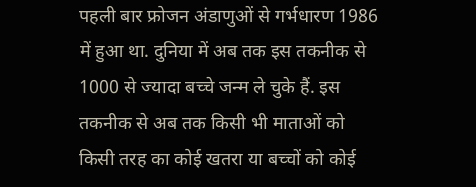पहली बार फ्रोजन अंडाणुओं से गर्भधारण 1986 में हुआ था. दुनिया में अब तक इस तकनीक से 1000 से ज्यादा बच्चे जन्म ले चुके हैं. इस तकनीक से अब तक किसी भी माताओं को किसी तरह का कोई खतरा या बच्चों को कोई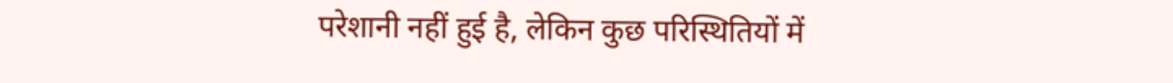परेशानी नहीं हुई है, लेकिन कुछ परिस्थितियों में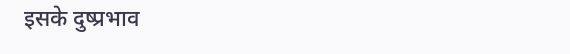इसके दुष्प्रभाव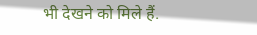भी देखने को मिले हैं.